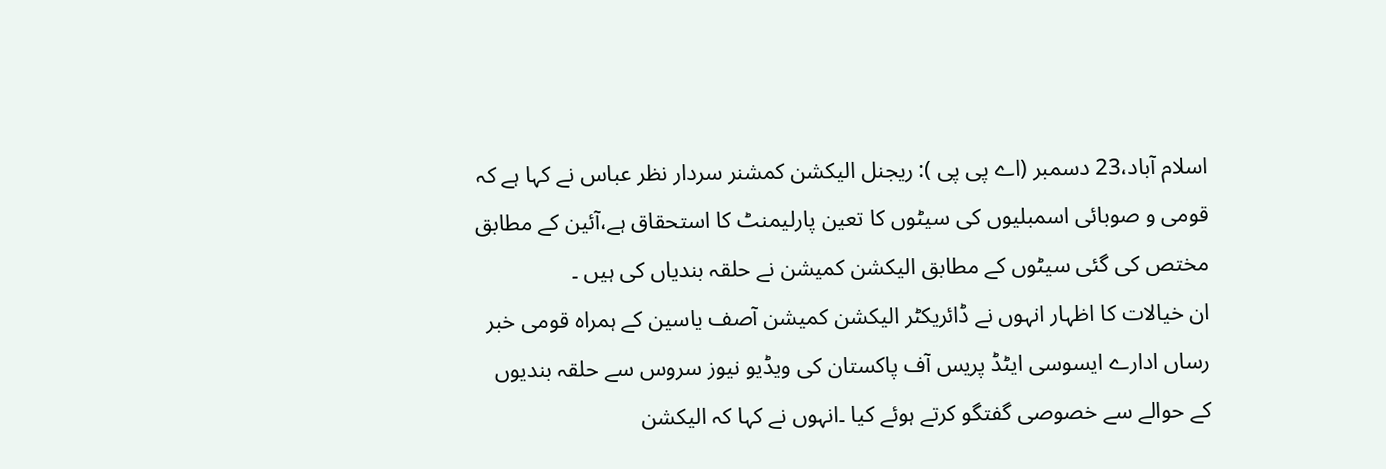اسلام آباد،23 دسمبر (اے پی پی ): ریجنل الیکشن کمشنر سردار نظر عباس نے کہا ہے کہ قومی و صوبائی اسمبلیوں کی سیٹوں کا تعین پارلیمنٹ کا استحقاق ہے،آئین کے مطابق مختص کی گئی سیٹوں کے مطابق الیکشن کمیشن نے حلقہ بندیاں کی ہیں ۔
ان خیالات کا اظہار انہوں نے ڈائریکٹر الیکشن کمیشن آصف یاسین کے ہمراہ قومی خبر رساں ادارے ایسوسی ایٹڈ پریس آف پاکستان کی ویڈیو نیوز سروس سے حلقہ بندیوں کے حوالے سے خصوصی گفتگو کرتے ہوئے کیا ۔انہوں نے کہا کہ الیکشن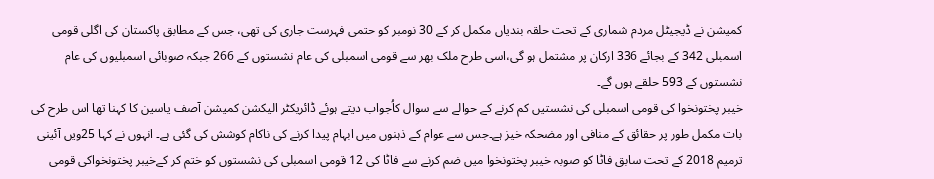کمیشن نے ڈیجیٹل مردم شماری کے تحت حلقہ بندیاں مکمل کر کے 30 نومبر کو حتمی فہرست جاری کی تھی، جس کے مطابق پاکستان کی اگلی قومی اسمبلی 342 کے بجائے 336 ارکان پر مشتمل ہو گی،اسی طرح ملک بھر سے قومی اسمبلی کی عام نشستوں کے 266 جبکہ صوبائی اسمبلیوں کی عام نشستوں کے 593 حلقے ہوں گے۔
خیبر پختونخوا کی قومی اسمبلی کی نشستیں کم کرنے کے حوالے سے سوال کاُجواب دیتے ہوئے ڈائریکٹر الیکشن کمیشن آصف یاسین کا کہنا تھا اس طرح کی بات مکمل طور پر حقائق کے منافی اور مضحکہ خیز ہے۔جس سے عوام کے ذہنوں میں ابہام پیدا کرنے کی ناکام کوشش کی گئی ہے۔ انہوں نے کہا 25ویں آئینی ترمیم 2018 کے تحت سابق فاٹا کو صوبہ خیبر پختونخوا میں ضم کرنے سے فاٹا کی 12 قومی اسمبلی کی نشستوں کو ختم کر کےخیبر پختونخواکی قومی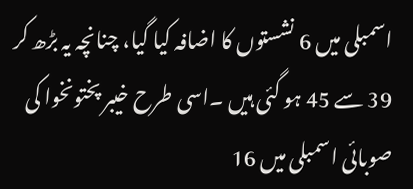اسمبلی میں 6 نشستوں کا اضافہ کیا گیا، چنانچہ یہ بڑھ کر 39 سے 45 ہو گئی ہیں ۔اسی طرح خیبر پختونخوا کی صوبائی اسمبلی میں 16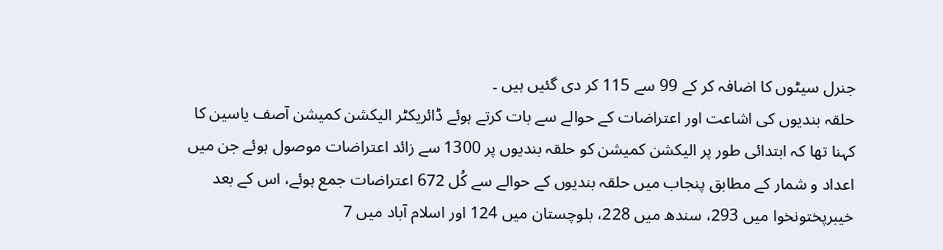جنرل سیٹوں کا اضافہ کر کے 99 سے 115 کر دی گئیں ہیں ۔
حلقہ بندیوں کی اشاعت اور اعتراضات کے حوالے سے بات کرتے ہوئے ڈائریکٹر الیکشن کمیشن آصف یاسین کا کہنا تھا کہ ابتدائی طور پر الیکشن کمیشن کو حلقہ بندیوں پر 1300 سے زائد اعتراضات موصول ہوئے جن میں اعداد و شمار کے مطابق پنجاب میں حلقہ بندیوں کے حوالے سے کُل 672 اعتراضات جمع ہوئے، اس کے بعد خیبرپختونخوا میں 293، سندھ میں 228، بلوچستان میں 124 اور اسلام آباد میں 7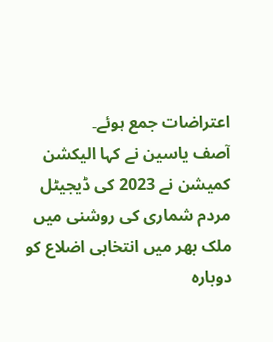اعتراضات جمع ہوئے۔
آصف یاسین نے کہا الیکشن کمیشن نے 2023 کی ڈیجیٹل مردم شماری کی روشنی میں ملک بھر میں انتخابی اضلاع کو دوبارہ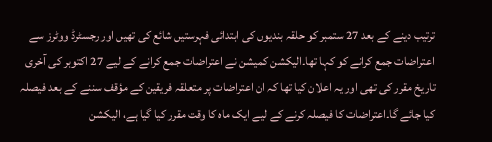ترتیب دینے کے بعد 27 ستمبر کو حلقہ بندیوں کی ابتدائی فہرستیں شائع کی تھیں اور رجسٹرڈ ووٹرز سے اعتراضات جمع کرانے کو کہا تھا۔الیکشن کمیشن نے اعتراضات جمع کرانے کے لیے 27 اکتوبر کی آخری تاریخ مقرر کی تھی اور یہ اعلان کیا تھا کہ ان اعتراضات پر متعلقہ فریقین کے مؤقف سننے کے بعد فیصلہ کیا جائے گا۔اعتراضات کا فیصلہ کرنے کے لیے ایک ماہ کا وقت مقرر کیا گیا ہے، الیکشن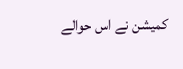کمیشن نے اس حوالے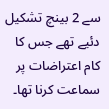سے 2 بینچ تشکیل دئیے تھے جس کا کام اعتراضات پر سماعت کرنا تھا۔